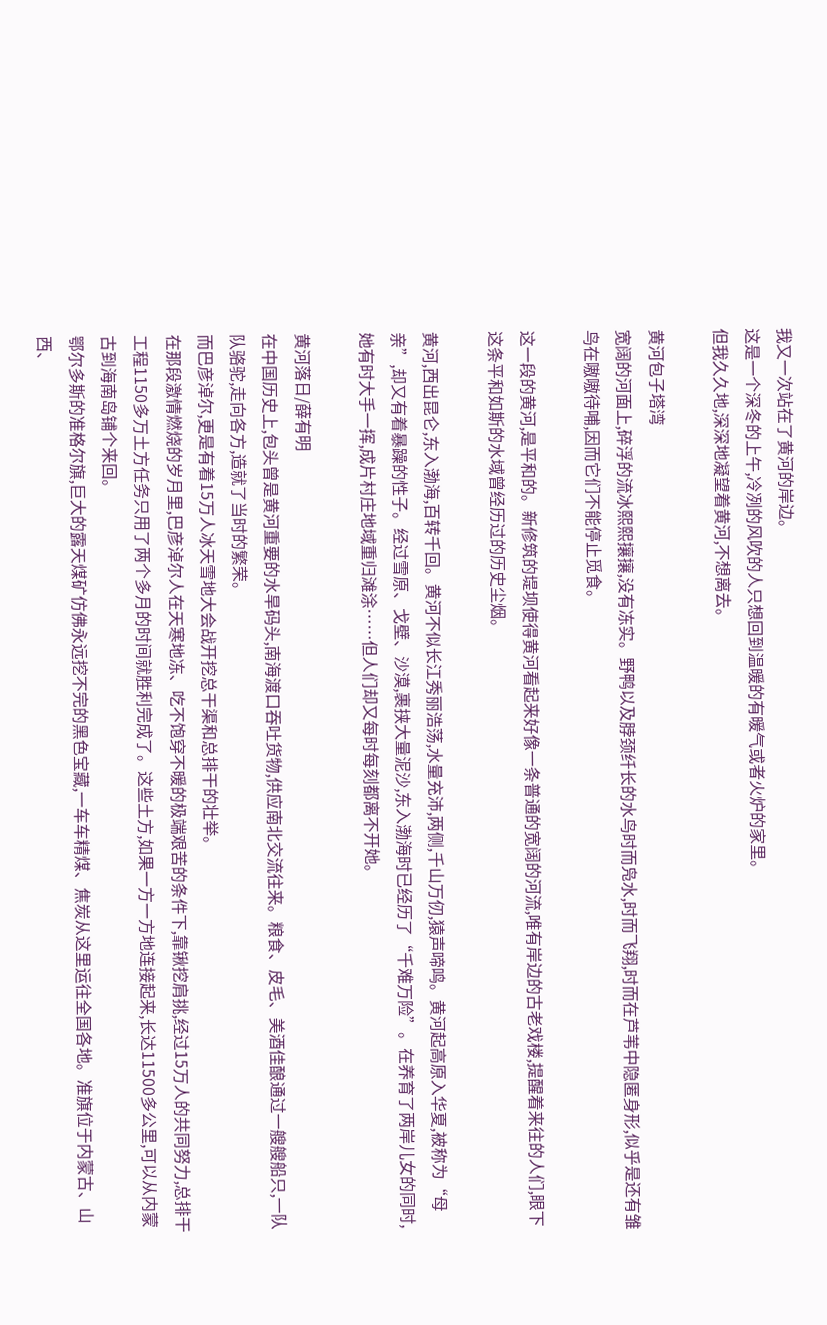我又一次站在了黄河的岸边。
这是一个深冬的上午,冷冽的风吹的人只想回到温暖的有暖气或者火炉的家里。
但我久久地,深深地凝望着黄河,不想离去。

黄河包子塔湾
宽阔的河面上,碎浮的流冰熙熙攘攘,没有冻实。野鸭以及脖颈纤长的水鸟时而凫水,时而飞翔,时而在芦苇中隐匿身形,似乎是还有雏鸟在嗷嗷待哺,因而它们不能停止觅食。

这一段的黄河,是平和的。新修筑的堤坝使得黄河看起来好像一条普通的宽阔的河流,唯有岸边的古老戏楼,提醒着来往的人们,眼下这条平和如斯的水域曾经历过的历史尘烟。

黄河,西出昆仑,东入渤海,百转千回。黄河不似长江秀丽浩荡,水量充沛,两侧,千山万仞,猿声啼鸣。黄河起高原入华夏,被称为“母亲”,却又有着暴躁的性子。经过雪原、戈壁、沙漠,裹挟大量泥沙,东入渤海时已经历了“千难万险”。在养育了两岸儿女的同时,她有时大手一挥,成片村庄地域重归滩涂……但人们却又每时每刻都离不开她。

黄河落日/薛有明
在中国历史上,包头曾是黄河重要的水旱码头,南海渡口吞吐货物,供应南北交流往来。粮食、皮毛、美酒佳酿通过一艘艘船只,一队队骆驼,走向各方,造就了当时的繁荣。
而巴彦淖尔,更是有着15万人冰天雪地大会战开挖总干渠和总排干的壮举。
在那段激情燃烧的岁月里,巴彦淖尔人在天寒地冻、吃不饱穿不暖的极端艰苦的条件下,靠锹挖肩挑,经过15万人的共同努力,总排干工程1150多万土方任务只用了两个多月的时间就胜利完成了。这些土方,如果一方一方地连接起来,长达11500多公里,可以从内蒙古到海南岛铺个来回。
鄂尔多斯的准格尔旗,巨大的露天煤矿仿佛永远挖不完的黑色宝藏,一车车精煤、焦炭从这里运往全国各地。准旗位于内蒙古、山西、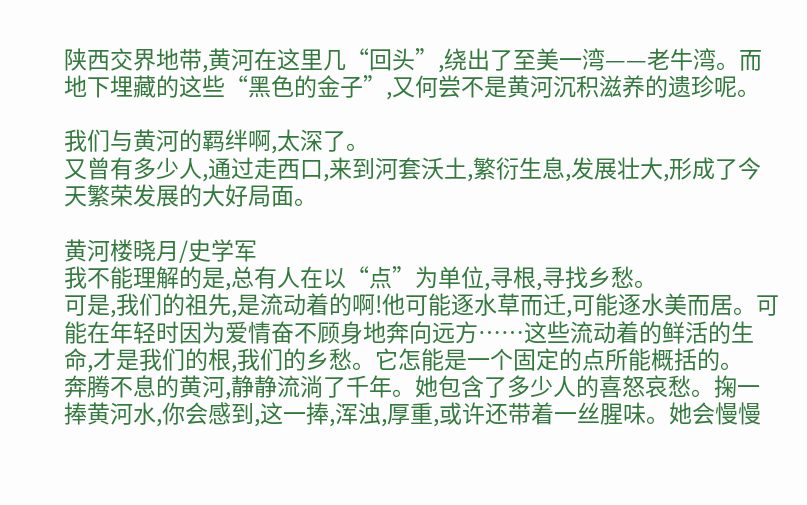陕西交界地带,黄河在这里几“回头”,绕出了至美一湾——老牛湾。而地下埋藏的这些“黑色的金子”,又何尝不是黄河沉积滋养的遗珍呢。

我们与黄河的羁绊啊,太深了。
又曾有多少人,通过走西口,来到河套沃土,繁衍生息,发展壮大,形成了今天繁荣发展的大好局面。

黄河楼晓月/史学军
我不能理解的是,总有人在以“点”为单位,寻根,寻找乡愁。
可是,我们的祖先,是流动着的啊!他可能逐水草而迁,可能逐水美而居。可能在年轻时因为爱情奋不顾身地奔向远方……这些流动着的鲜活的生命,才是我们的根,我们的乡愁。它怎能是一个固定的点所能概括的。
奔腾不息的黄河,静静流淌了千年。她包含了多少人的喜怒哀愁。掬一捧黄河水,你会感到,这一捧,浑浊,厚重,或许还带着一丝腥味。她会慢慢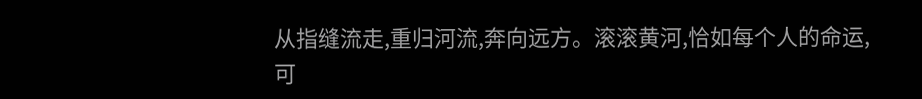从指缝流走,重归河流,奔向远方。滚滚黄河,恰如每个人的命运,可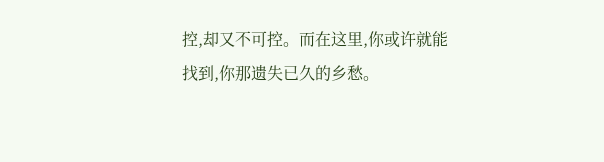控,却又不可控。而在这里,你或许就能找到,你那遗失已久的乡愁。